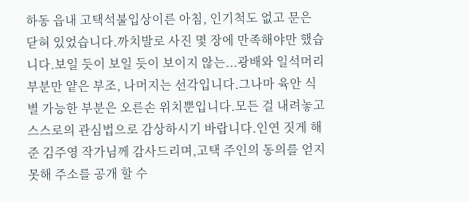하동 읍내 고택석불입상이른 아침, 인기척도 없고 문은 닫혀 있었습니다.까치발로 사진 몇 장에 만족해야만 했습니다.보일 듯이 보일 듯이 보이지 않는...광배와 일석머리 부분만 얕은 부조, 나머지는 선각입니다.그나마 육안 식별 가능한 부분은 오른손 위치뿐입니다.모든 걸 내려놓고스스로의 관심법으로 감상하시기 바랍니다.인연 짓게 해 준 김주영 작가님께 감사드리며,고택 주인의 동의를 얻지 못해 주소를 공개 할 수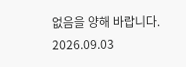없음을 양해 바랍니다. 2026.09.03